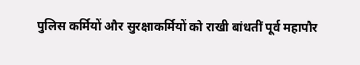पुलिस कर्मियों और सुरक्षाकर्मियों को राखी बांधतीं पूर्व महापौर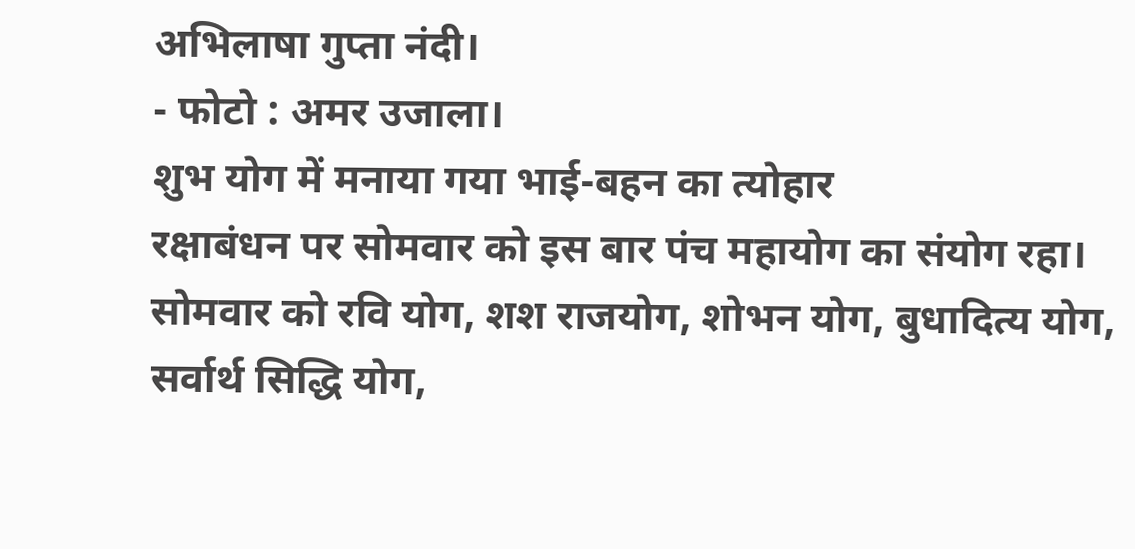अभिलाषा गुप्ता नंदी।
- फोटो : अमर उजाला।
शुभ योग में मनाया गया भाई-बहन का त्योहार
रक्षाबंधन पर सोमवार को इस बार पंच महायोग का संयोग रहा। सोमवार को रवि योग, शश राजयोग, शोभन योग, बुधादित्य योग, सर्वार्थ सिद्धि योग,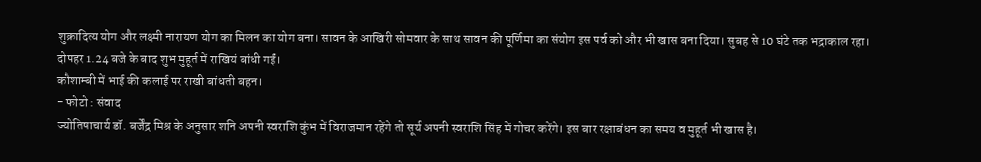शुक्रादित्य योग और लक्ष्मी नारायण योग का मिलन का योग बना। सावन के आखिरी सोमवार के साथ सावन की पूर्णिमा का संयोग इस पर्व को और भी खास बना दिया। सुबह से 10 घंटे तक भद्राकाल रहा। दोपहर 1.24 बजे के बाद शुभ मुहूर्त में राखियं बांधी गईं।
कौशाम्बी में भाई की कलाई पर राखी बांधती बहन।
- फोटो : संवाद
ज्योतिषाचार्य डॉ. बर्जेंद्र मिश्र के अनुसार शनि अपनी स्वराशि कुंभ में विराजमान रहेंगे तो सूर्य अपनी स्वराशि सिंह में गोचर करेंगे। इस बार रक्षाबंधन का समय व मुहूर्त भी खास है।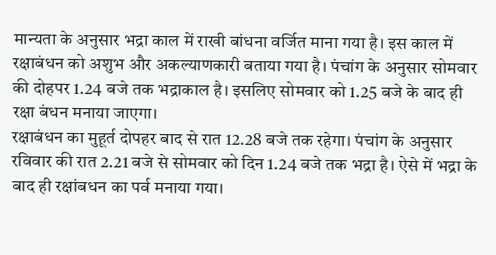मान्यता के अनुसार भद्रा काल में राखी बांधना वर्जित माना गया है। इस काल में रक्षाबंधन को अशुभ और अकल्याणकारी बताया गया है। पंचांग के अनुसार सोमवार की दोहपर 1.24 बजे तक भद्राकाल है। इसलिए सोमवार को 1.25 बजे के बाद ही रक्षा बंधन मनाया जाएगा।
रक्षाबंधन का मुहूर्त दोपहर बाद से रात 12.28 बजे तक रहेगा। पंचांग के अनुसार रविवार की रात 2.21 बजे से सोमवार को दिन 1.24 बजे तक भद्रा है। ऐसे में भद्रा के बाद ही रक्षांबधन का पर्व मनाया गया।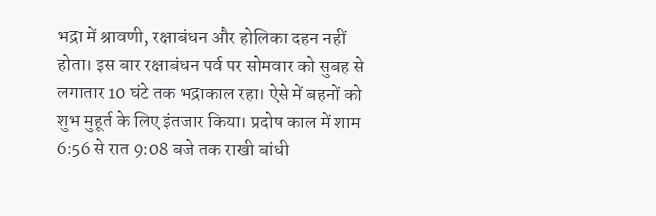भद्रा में श्रावणी, रक्षाबंधन और होलिका दहन नहीं होता। इस बार रक्षाबंधन पर्व पर सोमवार को सुबह से लगातार 10 घंटे तक भद्राकाल रहा। ऐसे में बहनों को शुभ मुहूर्त के लिए इंतजार किया। प्रदोष काल में शाम 6:56 से रात 9:08 बजे तक राखी बांधी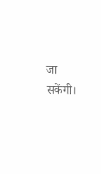जा सकेंगी।